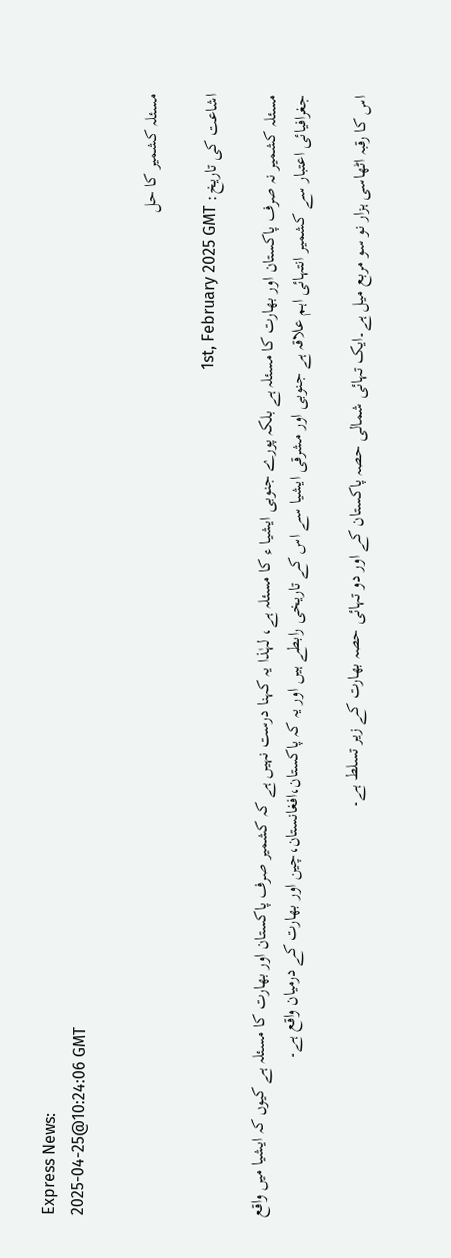Express News:
2025-04-25@10:24:06 GMT

مسئلہ کشمیر کا حل

اشاعت کی تاریخ: 1st, February 2025 GMT

مسئلہ کشمیر نہ صرف پاکستان اور بھارت کا مسئلہ ہے بلکہ پورے جنوبی ایشیا ء کا مسئلہ ہے، لہٰذا یہ کہنا درست نہیں ہے کہ کشمیر صرف پاکستان اور بھارت کا مسئلہ ہے کیوں کہ ایشیا میں واقع جغرافیائی اعتبار سے کشمیر انتہائی اہم علاقہ ہے جنوبی اور مشرقی ایشیا سے اس کے تاریخی رابطے ہیں اور یہ کہ پاکستان،افغانستان،چین اور بھارت کے درمیان واقع ہے۔

اس کا رقبہ اٹھاسی ہزار نو سو مربع میل ہے۔ایک تہائی شمالی حصہ پاکستان کے اور دو تہائی حصہ بھارت کے زیر تسلط ہے۔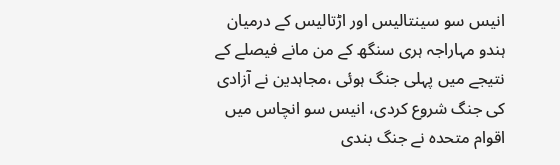انیس سو سینتالیس اور اڑتالیس کے درمیان ہندو مہاراجہ ہری سنگھ کے من مانے فیصلے کے نتیجے میں پہلی جنگ ہوئی ،مجاہدین نے آزادی کی جنگ شروع کردی، انیس سو انچاس میں اقوام متحدہ نے جنگ بندی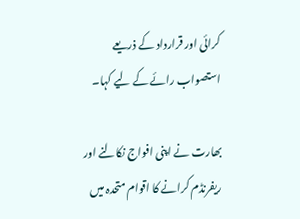کرائی اور قرارداد کے ذریعے استصواب رائے کے لیے کہا۔

بھارت نے اپنی افواج نکالنے اور ریفرنڈم کرانے کا اقوام متحدہ میں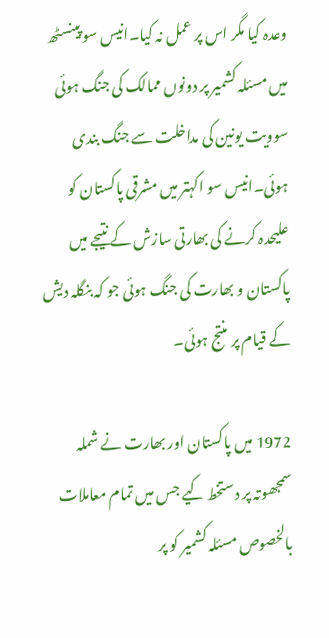وعدہ کیا مگر اس پر عمل نہ کیا۔انیس سو پینسٹھ میں مسئلہ کشمیر پر دونوں ممالک کی جنگ ہوئی سوویت یونین کی مداخلت سے جنگ بندی ہوئی۔انیس سو اکہتر میں مشرقی پاکستان کو علیحدہ کرنے کی بھارتی سازش کے نتیجے میں پاکستان و بھارت کی جنگ ہوئی جو کہ بنگلہ دیش کے قیام پر منتج ہوئی۔

1972 میں پاکستان اور بھارت نے شملہ سمجھوتہ پر دستخط کیے جس میں تمام معاملات بالخصوص مسئلہ کشمیر کو پر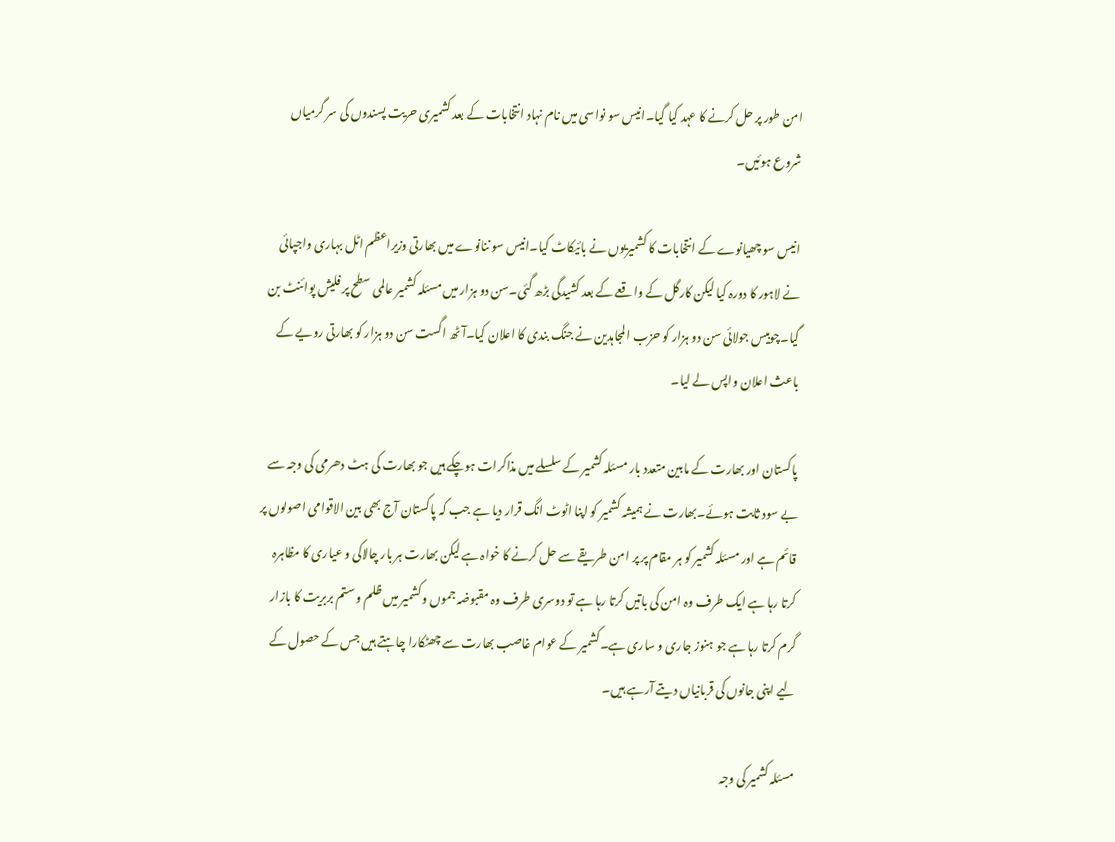امن طور پر حل کرنے کا عہد کیا گیا۔انیس سو نواسی میں نام نہاد انتخابات کے بعد کشمیری حریت پسندوں کی سر گرمیاں شروع ہوئیں۔

انیس سو چھیانوے کے انتخابات کا کشمیریوں نے بائیکاٹ کیا۔انیس سو ننانوے میں بھارتی وزیراعظم اٹل بہاری واجپائی نے لاہور کا دورہ کیا لیکن کارگل کے واقعے کے بعد کشیدگی بڑھ گئی۔سن دو ہزار میں مسئلہ کشمیر عالمی سطح پر فلیش پوائنٹ بن گیا۔چوبیس جولائی سن دو ہزار کو حزب المجاہدین نے جنگ بندی کا اعلان کیا۔آٹھ اگست سن دو ہزار کو بھارتی رویے کے باعث اعلان واپس لے لیا۔

پاکستان اور بھارت کے مابین متعدد بار مسئلہ کشمیر کے سلسلے میں مذاکرات ہوچکے ہیں جو بھارت کی ہٹ دھرمی کی وجہ سے بے سود ثابت ہوئے۔بھارت نے ہمیشہ کشمیر کو اپنا اٹوٹ انگ قرار دیا ہے جب کہ پاکستان آج بھی بین الاقوامی اصولوں پر قائم ہے اور مسئلہ کشمیر کو ہر مقام پر پر امن طریقے سے حل کرنے کا خواہ ہے لیکن بھارت ہر بار چالاکی و عیاری کا مظاہرہ کرتا رہا ہے ایک طرف وہ امن کی باتیں کرتا رہا ہے تو دوسری طرف وہ مقبوضہ جموں و کشمیر میں ظلم و ستم بربریت کا بازار گرم کرتا رہا ہے جو ہنوز جاری و ساری ہے۔کشمیر کے عوام غاصب بھارت سے چھٹکارا چاہتے ہیں جس کے حصول کے لیے اپنی جانوں کی قربانیاں دیتے آرہے ہیں۔

مسئلہ کشمیر کی وجہ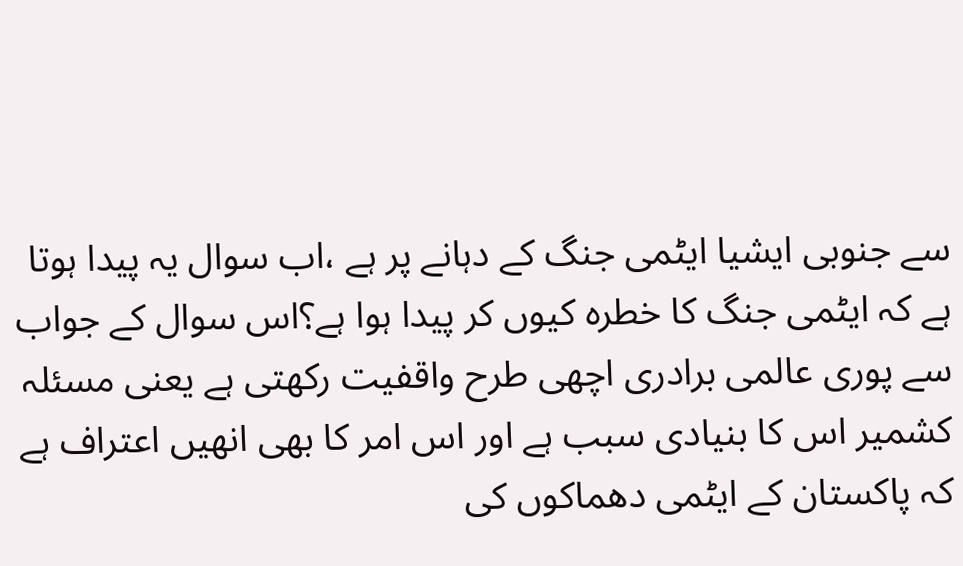سے جنوبی ایشیا ایٹمی جنگ کے دہانے پر ہے ،اب سوال یہ پیدا ہوتا ہے کہ ایٹمی جنگ کا خطرہ کیوں کر پیدا ہوا ہے؟اس سوال کے جواب سے پوری عالمی برادری اچھی طرح واقفیت رکھتی ہے یعنی مسئلہ کشمیر اس کا بنیادی سبب ہے اور اس امر کا بھی انھیں اعتراف ہے کہ پاکستان کے ایٹمی دھماکوں کی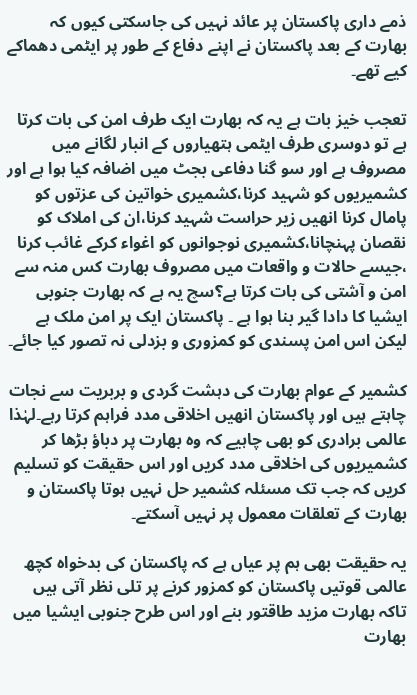ذمے داری پاکستان پر عائد نہیں کی جاسکتی کیوں کہ بھارت کے بعد پاکستان نے اپنے دفاع کے طور پر ایٹمی دھماکے کیے تھے۔

تعجب خیز بات ہے یہ کہ بھارت ایک طرف امن کی بات کرتا ہے تو دوسری طرف ایٹمی ہتھیاروں کے انبار لگانے میں مصروف ہے اور سو گنا دفاعی بجٹ میں اضافہ کیا ہوا ہے اور کشمیریوں کو شہید کرنا،کشمیری خواتین کی عزتوں کو پامال کرنا انھیں زیر حراست شہید کرنا،ان کی املاک کو نقصان پہنچانا،کشمیری نوجوانوں کو اغواء کرکے غائب کرنا ،جیسے حالات و واقعات میں مصروف بھارت کس منہ سے امن و آشتی کی بات کرتا ہے؟سچ یہ ہے کہ بھارت جنوبی ایشیا کا دادا گیر بنا ہوا ہے ۔ پاکستان ایک پر امن ملک ہے لیکن اس امن پسندی کو کمزوری و بزدلی نہ تصور کیا جائے۔

کشمیر کے عوام بھارت کی دہشت گردی و بربریت سے نجات چاہتے ہیں اور پاکستان انھیں اخلاقی مدد فراہم کرتا رہے۔لہٰذا عالمی برادری کو بھی چاہیے کہ وہ بھارت پر دباؤ بڑھا کر کشمیریوں کی اخلاقی مدد کریں اور اس حقیقت کو تسلیم کریں کہ جب تک مسئلہ کشمیر حل نہیں ہوتا پاکستان و بھارت کے تعلقات معمول پر نہیں آسکتے۔

یہ حقیقت بھی ہم پر عیاں ہے کہ پاکستان کی بدخواہ کچھ عالمی قوتیں پاکستان کو کمزور کرنے پر تلی نظر آتی ہیں تاکہ بھارت مزید طاقتور بنے اور اس طرح جنوبی ایشیا میں بھارت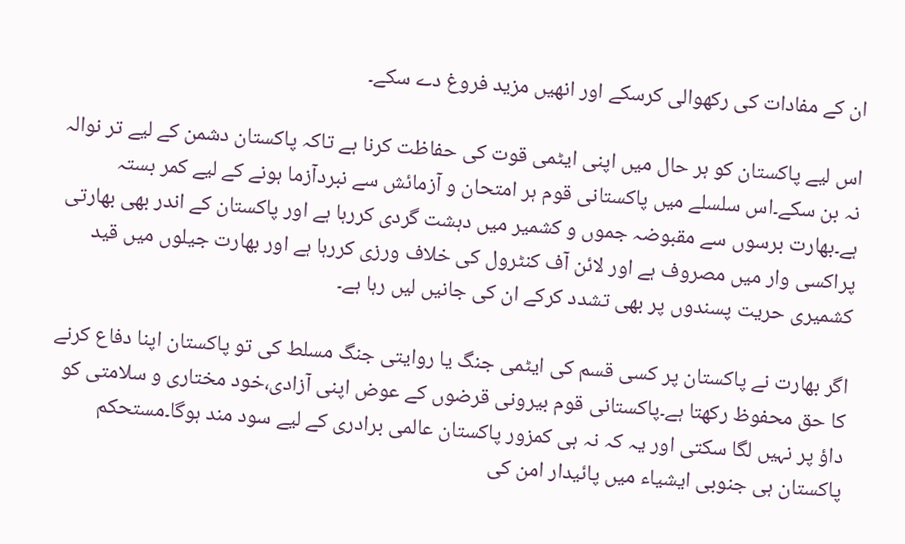ان کے مفادات کی رکھوالی کرسکے اور انھیں مزید فروغ دے سکے۔

اس لیے پاکستان کو ہر حال میں اپنی ایٹمی قوت کی حفاظت کرنا ہے تاکہ پاکستان دشمن کے لیے تر نوالہ نہ بن سکے۔اس سلسلے میں پاکستانی قوم ہر امتحان و آزمائش سے نبردآزما ہونے کے لیے کمر بستہ ہے۔بھارت برسوں سے مقبوضہ جموں و کشمیر میں دہشت گردی کررہا ہے اور پاکستان کے اندر بھی بھارتی پراکسی وار میں مصروف ہے اور لائن آف کنٹرول کی خلاف ورزی کررہا ہے اور بھارت جیلوں میں قید کشمیری حریت پسندوں پر بھی تشدد کرکے ان کی جانیں لیں رہا ہے۔

اگر بھارت نے پاکستان پر کسی قسم کی ایٹمی جنگ یا روایتی جنگ مسلط کی تو پاکستان اپنا دفاع کرنے کا حق محفوظ رکھتا ہے۔پاکستانی قوم بیرونی قرضوں کے عوض اپنی آزادی،خود مختاری و سلامتی کو داؤ پر نہیں لگا سکتی اور یہ کہ نہ ہی کمزور پاکستان عالمی برادری کے لیے سود مند ہوگا۔مستحکم پاکستان ہی جنوبی ایشیاء میں پائیدار امن کی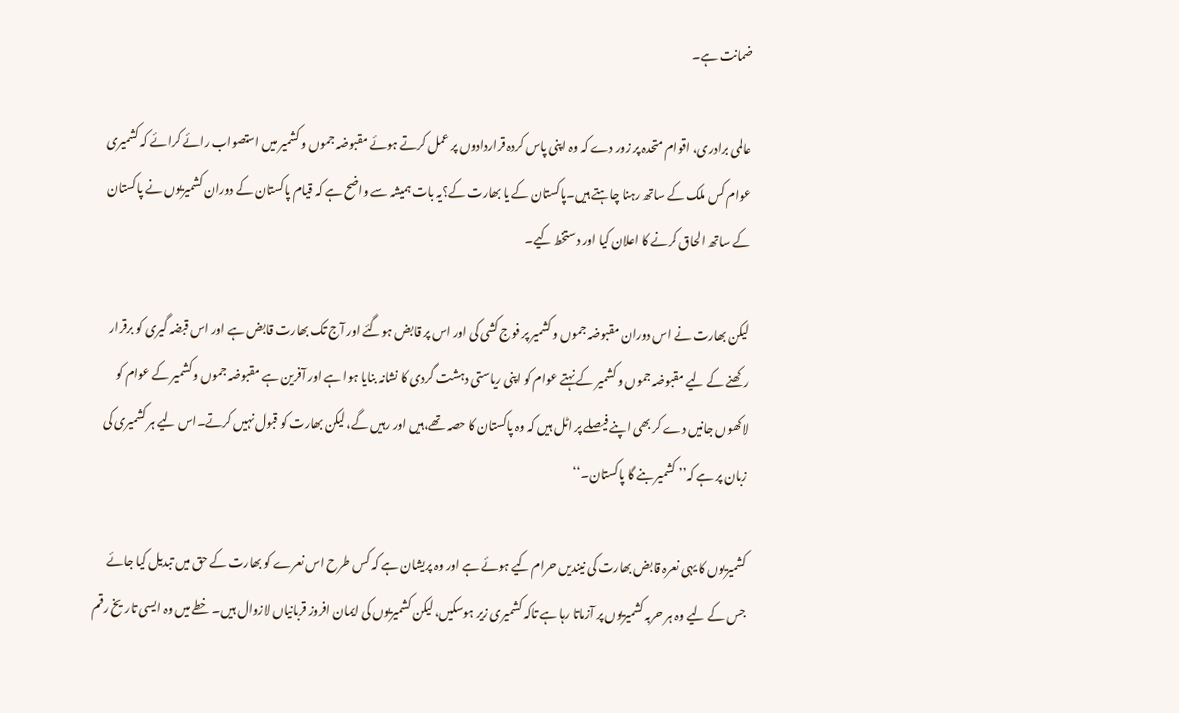ضمانت ہے۔

عالمی برادری، اقوام متحدہ پر زور دے کہ وہ اپنی پاس کردہ قراردادوں پر عمل کرتے ہوئے مقبوضہ جموں و کشمیر میں استصواب رائے کرائے کہ کشمیری عوام کس ملک کے ساتھ رہنا چاہتے ہیں۔پاکستان کے یا بھارت کے؟یہ بات ہمیشہ سے واضح ہے کہ قیام پاکستان کے دوران کشمیریوں نے پاکستان کے ساتھ الحاق کرنے کا اعلان کیا اور دستخط کیے۔

لیکن بھارت نے اس دوران مقبوضہ جموں و کشمیر پر فوج کشی کی اور اس پر قابض ہوگئے اور آج تک بھارت قابض ہے اور اس قبضہ گیری کو برقرار رکھنے کے لیے مقبوضہ جموں و کشمیر کے نہتے عوام کو اپنی ریاستی دہشت گردی کا نشانہ بنایا ہوا ہے اور آفرین ہے مقبوضہ جموں و کشمیر کے عوام کو لاکھوں جانیں دے کر بھی اپنے فیصلے پر اٹل ہیں کہ وہ پاکستان کا حصہ تھے،ہیں اور رہیں گے، لیکن بھارت کو قبول نہیں کرتے۔اس لیے ہر کشمیری کی زبان پر ہے کہ’’ کشمیر بنے گا پاکستان۔‘‘

کشمیریوں کا یہی نعرہ قابض بھارت کی نیندیں حرام کیے ہوئے ہے اور وہ پریشان ہے کہ کس طرح اس نعرے کو بھارت کے حق میں تبدیل کیا جائے جس کے لیے وہ ہر حربہ کشمیریوں پر آزماتا رہا ہے تاکہ کشمیری زیر ہوسکیں، لیکن کشمیریوں کی ایمان افروز قربانیاں لازوال ہیں۔ خطے میں وہ ایسی تاریخ رقم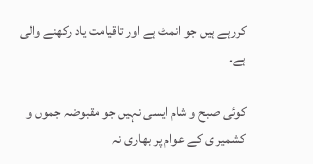کررہے ہیں جو انمٹ ہے اور تاقیامت یاد رکھنے والی ہے۔

کوئی صبح و شام ایسی نہیں جو مقبوضہ جموں و کشمیر ی کے عوام پر بھاری نہ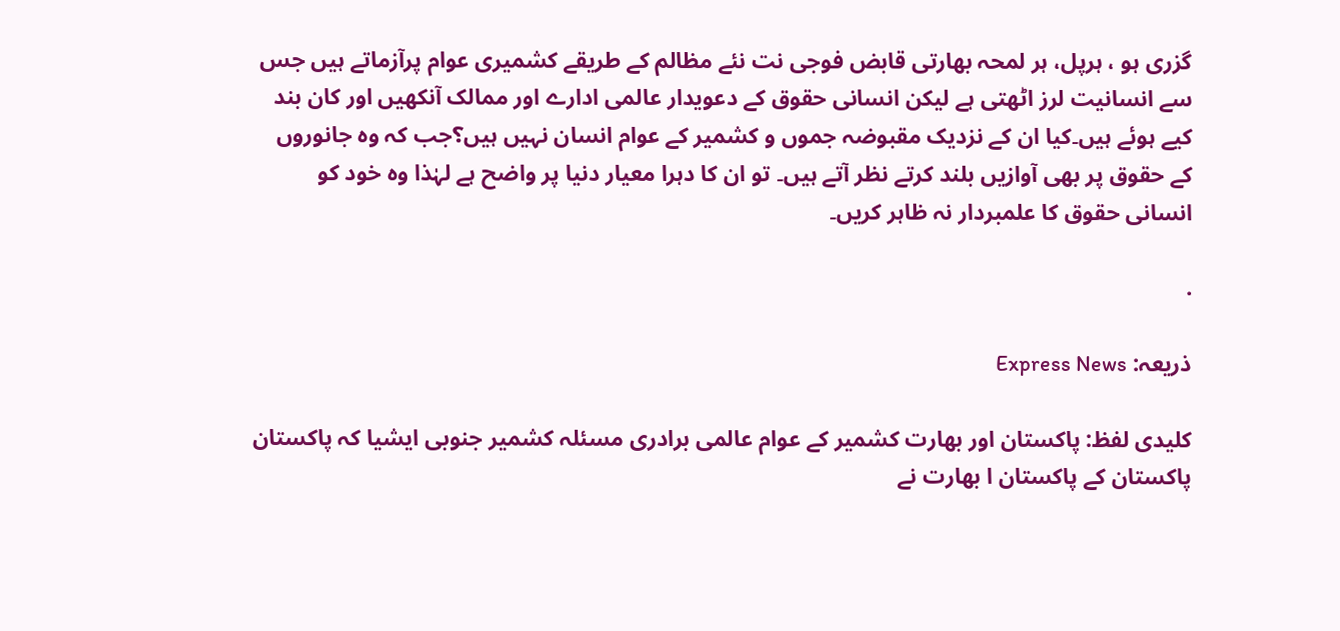گزری ہو ، ہرپل، ہر لمحہ بھارتی قابض فوجی نت نئے مظالم کے طریقے کشمیری عوام پرآزماتے ہیں جس سے انسانیت لرز اٹھتی ہے لیکن انسانی حقوق کے دعویدار عالمی ادارے اور ممالک آنکھیں اور کان بند کیے ہوئے ہیں۔کیا ان کے نزدیک مقبوضہ جموں و کشمیر کے عوام انسان نہیں ہیں؟جب کہ وہ جانوروں کے حقوق پر بھی آوازیں بلند کرتے نظر آتے ہیں۔ تو ان کا دہرا معیار دنیا پر واضح ہے لہٰذا وہ خود کو انسانی حقوق کا علمبردار نہ ظاہر کریں۔

.

ذریعہ: Express News

کلیدی لفظ: پاکستان اور بھارت کشمیر کے عوام عالمی برادری مسئلہ کشمیر جنوبی ایشیا کہ پاکستان پاکستان کے پاکستان ا بھارت نے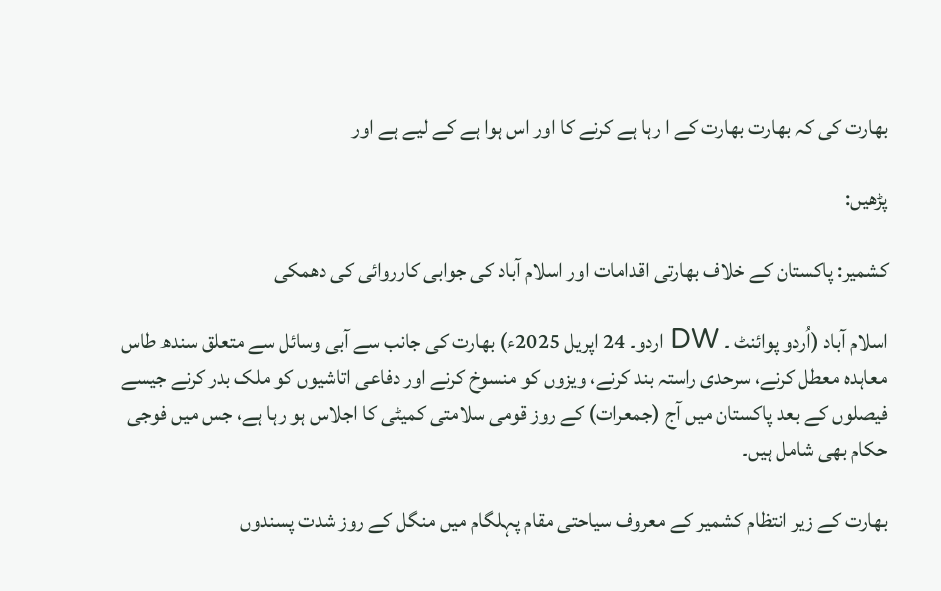بھارت کی کہ بھارت بھارت کے ا رہا ہے کرنے کا اور اس ہوا ہے کے لیے ہے اور

پڑھیں:

کشمیر: پاکستان کے خلاف بھارتی اقدامات اور اسلام آباد کی جوابی کارروائی کی دھمکی

اسلام آباد (اُردو پوائنٹ ۔ DW اردو۔ 24 اپریل 2025ء) بھارت کی جانب سے آبی وسائل سے متعلق سندھ طاس معاہدہ معطل کرنے، سرحدی راستہ بند کرنے، ویزوں کو منسوخ کرنے اور دفاعی اتاشیوں کو ملک بدر کرنے جیسے فیصلوں کے بعد پاکستان میں آج (جمعرات) کے روز قومی سلامتی کمیٹی کا اجلاس ہو رہا ہے، جس میں فوجی حکام بھی شامل ہیں۔

بھارت کے زیر انتظام کشمیر کے معروف سیاحتی مقام پہلگام میں منگل کے روز شدت پسندوں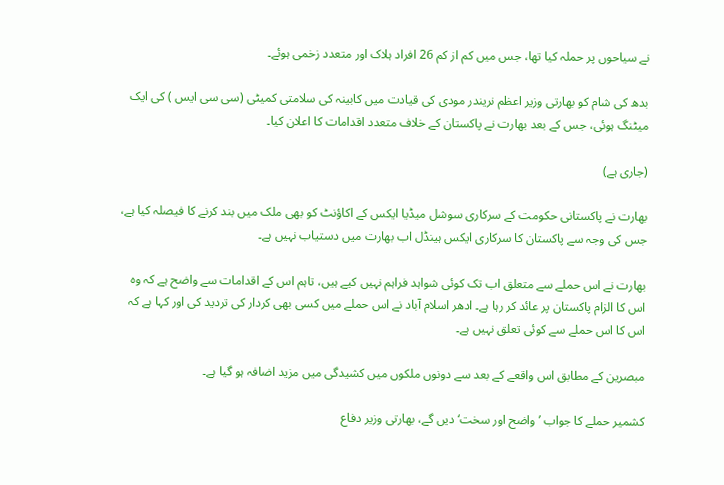نے سیاحوں پر حملہ کیا تھا، جس میں کم از کم 26 افراد ہلاک اور متعدد زخمی ہوئے۔

بدھ کی شام کو بھارتی وزیر اعظم نریندر مودی کی قیادت میں کابینہ کی سلامتی کمیٹی (سی سی ایس ) کی ایک میٹنگ ہوئی، جس کے بعد بھارت نے پاکستان کے خلاف متعدد اقدامات کا اعلان کیا۔

(جاری ہے)

بھارت نے پاکستانی حکومت کے سرکاری سوشل میڈیا ایکس کے اکاؤنٹ کو بھی ملک میں بند کرنے کا فیصلہ کیا ہے، جس کی وجہ سے پاکستان کا سرکاری ایکس ہینڈل اب بھارت میں دستیاب نہیں ہے۔

بھارت نے اس حملے سے متعلق اب تک کوئی شواہد فراہم نہیں کیے ہیں، تاہم اس کے اقدامات سے واضح ہے کہ وہ اس کا الزام پاکستان پر عائد کر رہا ہے۔ ادھر اسلام آباد نے اس حملے میں کسی بھی کردار کی تردید کی اور کہا ہے کہ اس کا اس حملے سے کوئی تعلق نہیں ہے۔

مبصرین کے مطابق اس واقعے کے بعد سے دونوں ملکوں میں کشیدگی میں مزید اضافہ ہو گیا ہے۔

کشمیر حملے کا جواب ’واضح اور سخت‘ دیں گے، بھارتی وزیر دفاع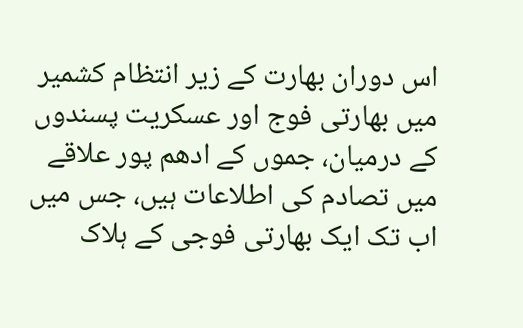اس دوران بھارت کے زیر انتظام کشمیر میں بھارتی فوج اور عسکریت پسندوں کے درمیان، جموں کے ادھم پور علاقے میں تصادم کی اطلاعات ہیں، جس میں اب تک ایک بھارتی فوجی کے ہلاک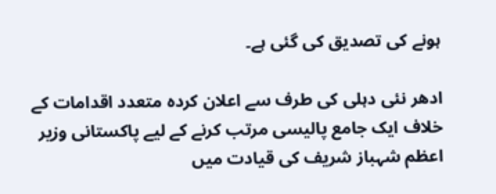ہونے کی تصدیق کی گئی ہے۔

ادھر نئی دہلی کی طرف سے اعلان کردہ متعدد اقدامات کے خلاف ایک جامع پالیسی مرتب کرنے کے لیے پاکستانی وزیر اعظم شہباز شریف کی قیادت میں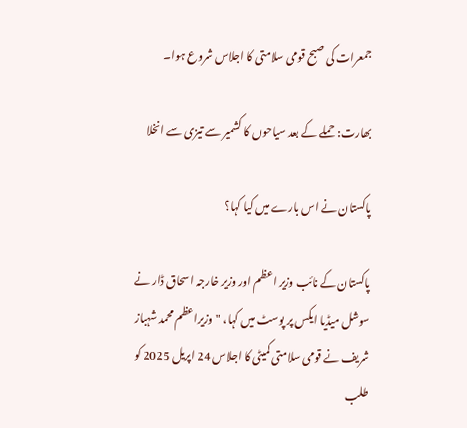جمعرات کی صبح قومی سلامتی کا اجلاس شروع ہوا۔

بھارت: حملے کے بعد سیاحوں کا کشمیر سے تیزی سے انخلا

پاکستان نے اس بارے میں کیا کہا؟

پاکستان کے نائب وزیر اعظم اور وزیر خارجہ اسحاق ڈار نے سوشل میڈیا ایکس پر پوسٹ میں کہا، "وزیراعظم محمد شہباز شریف نے قومی سلامتی کمیٹی کا اجلاس 24 اپریل 2025 کو طلب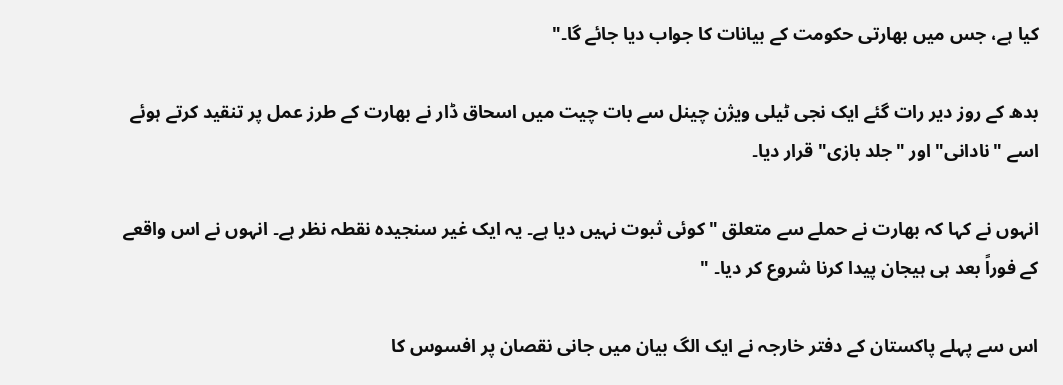کیا ہے، جس میں بھارتی حکومت کے بیانات کا جواب دیا جائے گا۔"

بدھ کے روز دیر رات گئے ایک نجی ٹیلی ویژن چینل سے بات چیت میں اسحاق ڈار نے بھارت کے طرز عمل پر تنقید کرتے ہوئے اسے "نادانی" اور "جلد بازی" قرار دیا۔

انہوں نے کہا کہ بھارت نے حملے سے متعلق "کوئی ثبوت نہیں دیا ہے۔ یہ ایک غیر سنجیدہ نقطہ نظر ہے۔ انہوں نے اس واقعے کے فوراً بعد ہی ہیجان پیدا کرنا شروع کر دیا۔ "

اس سے پہلے پاکستان کے دفتر خارجہ نے ایک الگ بیان میں جانی نقصان پر افسوس کا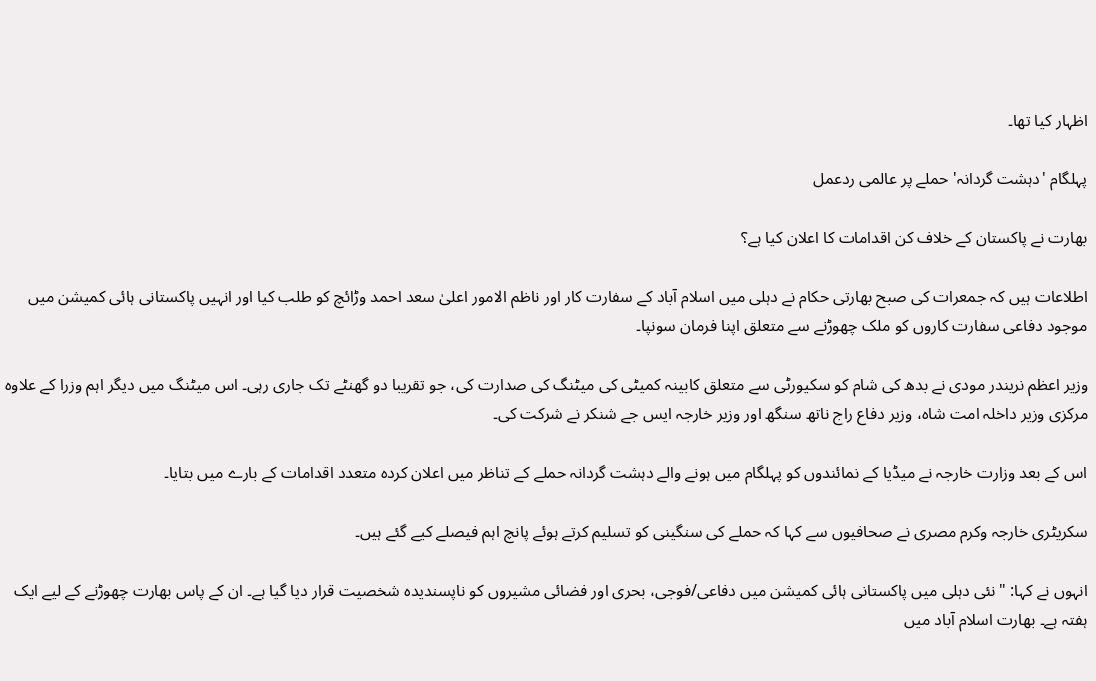اظہار کیا تھا۔

پہلگام 'دہشت گردانہ' حملے پر عالمی ردعمل

بھارت نے پاکستان کے خلاف کن اقدامات کا اعلان کیا ہے؟

اطلاعات ہیں کہ جمعرات کی صبح بھارتی حکام نے دہلی میں اسلام آباد کے سفارت کار اور ناظم الامور اعلیٰ سعد احمد وڑائچ کو طلب کیا اور انہیں پاکستانی ہائی کمیشن میں موجود دفاعی سفارت کاروں کو ملک چھوڑنے سے متعلق اپنا فرمان سونپا۔

وزیر اعظم نریندر مودی نے بدھ کی شام کو سکیورٹی سے متعلق کابینہ کمیٹی کی میٹنگ کی صدارت کی، جو تقریبا دو گھنٹے تک جاری رہی۔ اس میٹنگ میں دیگر اہم وزرا کے علاوہ مرکزی وزیر داخلہ امت شاہ، وزیر دفاع راج ناتھ سنگھ اور وزیر خارجہ ایس جے شنکر نے شرکت کی۔

اس کے بعد وزارت خارجہ نے میڈیا کے نمائندوں کو پہلگام میں ہونے والے دہشت گردانہ حملے کے تناظر میں اعلان کردہ متعدد اقدامات کے بارے میں بتایا۔

سکریٹری خارجہ وکرم مصری نے صحافیوں سے کہا کہ حملے کی سنگینی کو تسلیم کرتے ہوئے پانچ اہم فیصلے کیے گئے ہیں۔

انہوں نے کہا: "نئی دہلی میں پاکستانی ہائی کمیشن میں دفاعی/فوجی، بحری اور فضائی مشیروں کو ناپسندیدہ شخصیت قرار دیا گیا ہے۔ ان کے پاس بھارت چھوڑنے کے لیے ایک ہفتہ ہے۔ بھارت اسلام آباد میں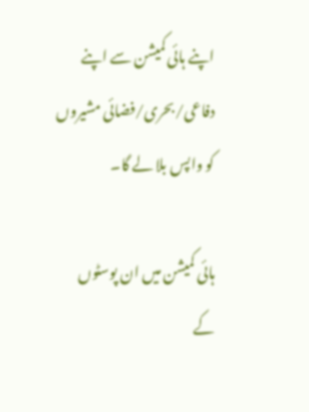اپنے ہائی کمیشن سے اپنے دفاعی/بحری/فضائی مشیروں کو واپس بلا لے گا۔

ہائی کمیشن میں ان پوسٹوں کے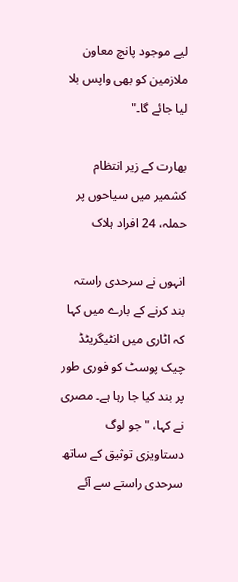لیے موجود پانچ معاون ملازمین کو بھی واپس بلا لیا جائے گا۔"

بھارت کے زیر انتظام کشمیر میں سیاحوں پر حملہ، 24 افراد ہلاک

انہوں نے سرحدی راستہ بند کرنے کے بارے میں کہا کہ اٹاری میں انٹیگریٹڈ چیک پوسٹ کو فوری طور پر بند کیا جا رہا ہے۔ مصری نے کہا، "جو لوگ دستاویزی توثیق کے ساتھ سرحدی راستے سے آئے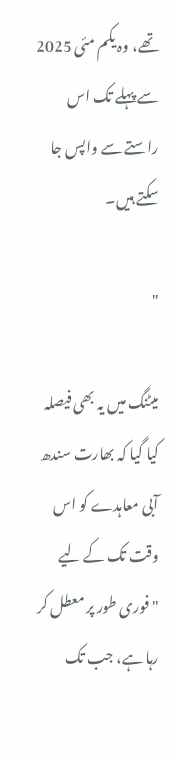تھے، وہ یکم مئی 2025 سے پہلے تک اس راستے سے واپس جا سکتے ہیں۔

"

میٹنگ میں یہ بھی فیصلہ کیا گیا کہ بھارت سندھ آبی معاہدے کو اس وقت تک کے لیے "فوری طور پر معطل کر رہا ہے، جب تک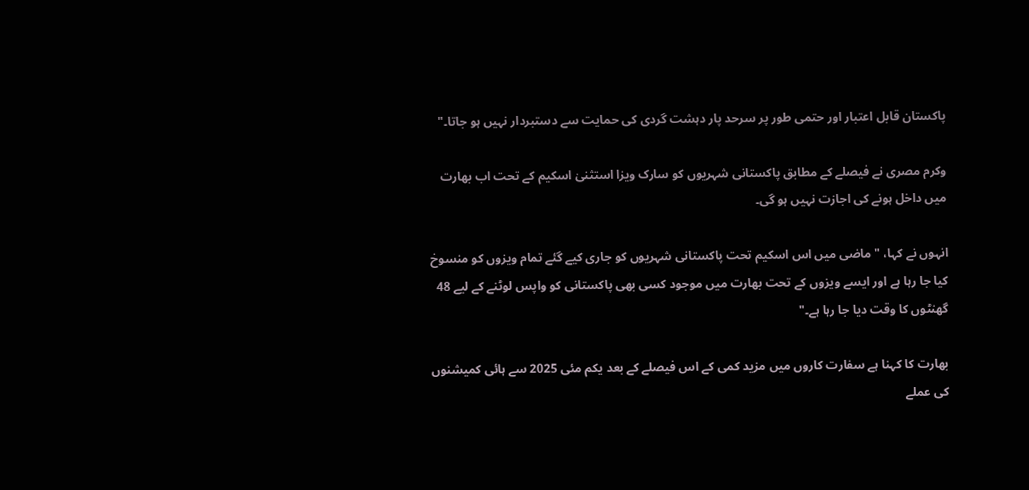پاکستان قابل اعتبار اور حتمی طور پر سرحد پار دہشت گردی کی حمایت سے دستبردار نہیں ہو جاتا۔"

وکرم مصری نے فیصلے کے مطابق پاکستانی شہریوں کو سارک ویزا استثنیٰ اسکیم کے تحت اب بھارت میں داخل ہونے کی اجازت نہیں ہو گی۔

انہوں نے کہا، "ماضی میں اس اسکیم تحت پاکستانی شہریوں کو جاری کیے گئے تمام ویزوں کو منسوخ کیا جا رہا ہے اور ایسے ویزوں کے تحت بھارت میں موجود کسی بھی پاکستانی کو واپس لوٹنے کے لیے 48 گھنٹوں کا وقت دیا جا رہا ہے۔"

بھارت کا کہنا ہے سفارت کاروں میں مزید کمی کے اس فیصلے کے بعد یکم مئی 2025 سے ہائی کمیشنوں کی عملے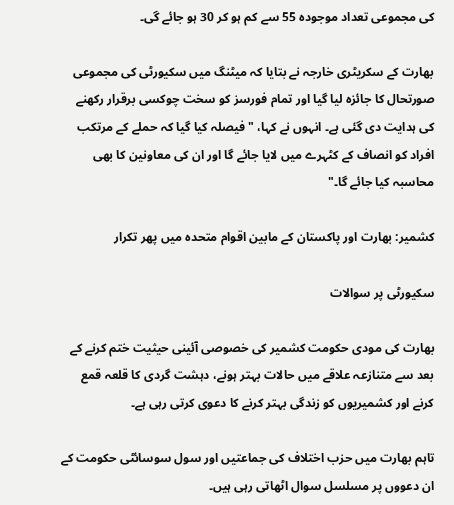کی مجموعی تعداد موجودہ 55 سے کم ہو کر 30 ہو جائے گی۔

بھارت کے سکریٹری خارجہ نے بتایا کہ میٹنگ میں سکیورٹی کی مجموعی صورتحال کا جائزہ لیا گیا اور تمام فورسز کو سخت چوکسی برقرار رکھنے کی ہدایت دی گئی ہے۔ انہوں نے کہا، "فیصلہ کیا گیا کہ حملے کے مرتکب افراد کو انصاف کے کٹہرے میں لایا جائے گا اور ان کی معاونین کا بھی محاسبہ کیا جائے گا۔"

کشمیر: بھارت اور پاکستان کے مابین اقوام متحدہ میں پھر تکرار

سکیورٹی پر سوالات

بھارت کی مودی حکومت کشمیر کی خصوصی آئینی حیثیت ختم کرنے کے بعد سے متنازعہ علاقے میں حالات بہتر ہونے، دہشت گردی کا قلعہ قمع کرنے اور کشمیریوں کو زندگی بہتر کرنے کا دعوی کرتی رہی ہے۔

تاہم بھارت میں حزب اختلاف کی جماعتیں اور سول سوسائٹی حکومت کے ان دعووں پر مسلسل سوال اٹھاتی رہی ہیں۔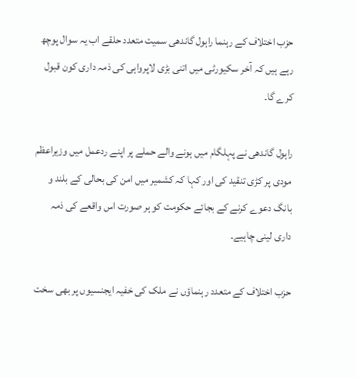حزب اختلاف کے رہنما راہول گاندھی سمیت متعدد حلقے اب یہ سوال پوچھ رہے ہیں کہ آخر سکیورٹی میں اتنی بڑی لاپرواہی کی ذمہ داری کون قبول کرے گا۔

راہول گاندھی نے پہلگام میں ہونے والے حملے پر اپنے ردعمل میں وزیراعظم مودی پر کڑی تنقید کی اور کہا کہ کشمیر میں امن کی بحالی کے بلند و بانگ دعوے کرنے کے بجائے حکومت کو ہر صورت اس واقعے کی ذمہ داری لینی چاہیے۔

حزب اختلاف کے متعدد رہنماؤں نے ملک کی خفیہ ایجنسیوں پر بھی سخت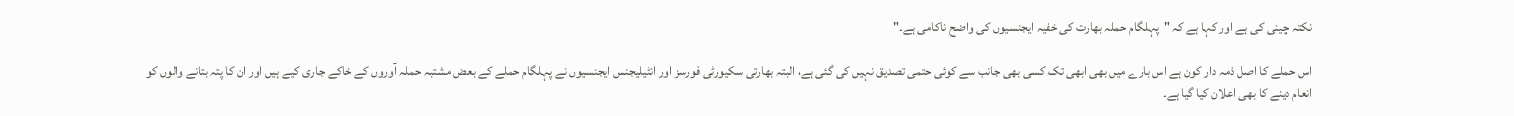نکتہ چینی کی ہے اور کہا ہے کہ "پہلگام حملہ بھارت کی خفیہ ایجنسیوں کی واضح ناکامی ہے۔"

اس حملے کا اصل ذمہ دار کون ہے اس بارے میں بھی ابھی تک کسی بھی جانب سے کوئی حتمی تصدیق نہیں کی گئی ہے، البتہ بھارتی سکیورٹی فورسز اور انٹیلیجنس ایجنسیوں نے پہلگام حملے کے بعض مشتبہ حملہ آوروں کے خاکے جاری کیے ہیں اور ان کا پتہ بتانے والوں کو انعام دینے کا بھی اعلان کیا گیا ہے۔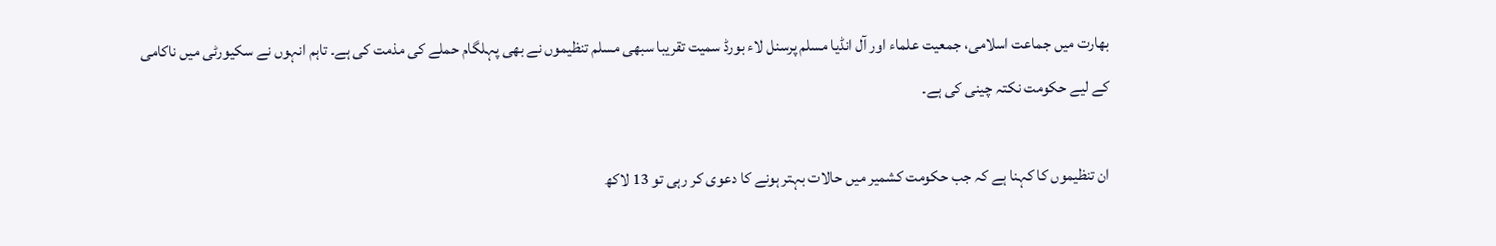بھارت میں جماعت اسلامی، جمعیت علماء اور آل انڈیا مسلم پرسنل لاء بورڈ سمیت تقریبا سبھی مسلم تنظیموں نے بھی پہلگام حملے کی مذمت کی ہے۔ تاہم انہوں نے سکیورٹی میں ناکامی کے لیے حکومت نکتہ چینی کی ہے۔

ان تنظیموں کا کہنا ہے کہ جب حکومت کشمیر میں حالات بہتر ہونے کا دعوی کر رہی تو 13 لاکھ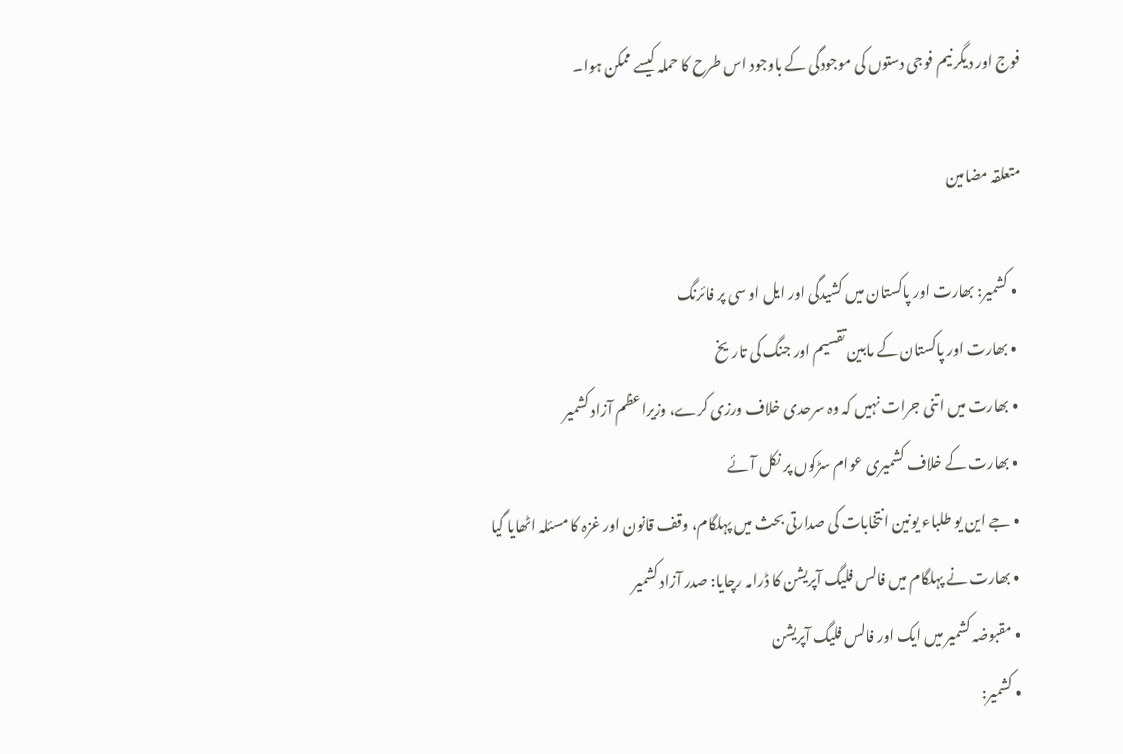فوج اور دیگر نیم فوجی دستوں کی موجودگی کے باوجود اس طرح کا حملہ کیسے ممکن ہوا۔

متعلقہ مضامین

  • کشمیر: بھارت اور پاکستان میں کشیدگی اور ایل او سی پر فائرنگ
  • بھارت اور پاکستان کے مابین تقسیم اور جنگ کی تاریخ
  • بھارت میں اتنی جرات نہیں کہ وہ سرحدی خلاف ورزی کرے، وزیراعظم آزاد کشمیر
  • بھارت کے خلاف کشمیری عوام سڑکوں پر نکل آئے
  • جے این یو طلباء یونین انتخابات کی صدارتی بحث میں پہلگام، وقف قانون اور غزہ کا مسئلہ اٹھایا گیا
  • بھارت نے پہلگام میں فالس فلیگ آپریشن کا ڈرامہ رچایا: صدر آزاد کشمیر
  • مقبوضہ کشمیر میں ایک اور فالس فلیگ آپریشن
  • کشمیر: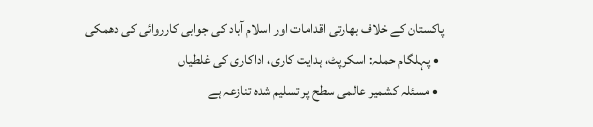پاکستان کے خلاف بھارتی اقدامات اور اسلام آباد کی جوابی کارروائی کی دھمکی
  • پہلگام حملہ: اسکرپٹ، ہدایت کاری، اداکاری کی غلطیاں
  • مسئلہ کشمیر عالمی سطح پر تسلیم شدہ تنازعہ ہے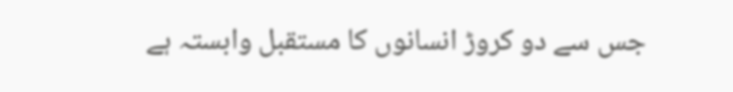جس سے دو کروڑ انسانوں کا مستقبل وابستہ ہے